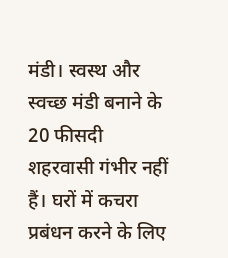मंडी। स्वस्थ और स्वच्छ मंडी बनाने के 20 फीसदी शहरवासी गंभीर नहीं हैं। घरों में कचरा प्रबंधन करने के लिए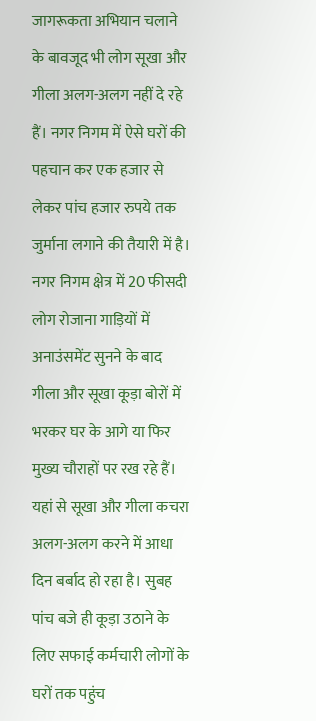जागरूकता अभियान चलाने के बावजूद भी लोग सूखा और गीला अलग-अलग नहीं दे रहे हैं। नगर निगम में ऐसे घरों की पहचान कर एक हजार से लेकर पांच हजार रुपये तक जुर्माना लगाने की तैयारी में है।
नगर निगम क्षेत्र में 20 फीसदी लोग रोजाना गाड़ियों में अनाउंसमेंट सुनने के बाद गीला और सूखा कूड़ा बोरों में भरकर घर के आगे या फिर मुख्य चौराहों पर रख रहे हैं। यहां से सूखा और गीला कचरा अलग-अलग करने में आधा दिन बर्बाद हो रहा है। सुबह पांच बजे ही कूड़ा उठाने के लिए सफाई कर्मचारी लोगों के घरों तक पहुंच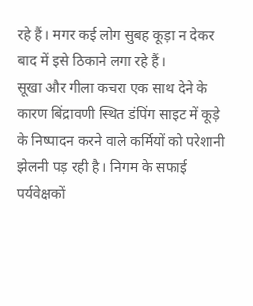रहे हैं। मगर कई लोग सुबह कूड़ा न देकर बाद में इसे ठिकाने लगा रहे हैं।
सूखा और गीला कचरा एक साथ देने के कारण बिंद्रावणी स्थित डंपिंग साइट में कूड़े के निष्पादन करने वाले कर्मियों को परेशानी झेलनी पड़ रही है। निगम के सफाई पर्यवेक्षकों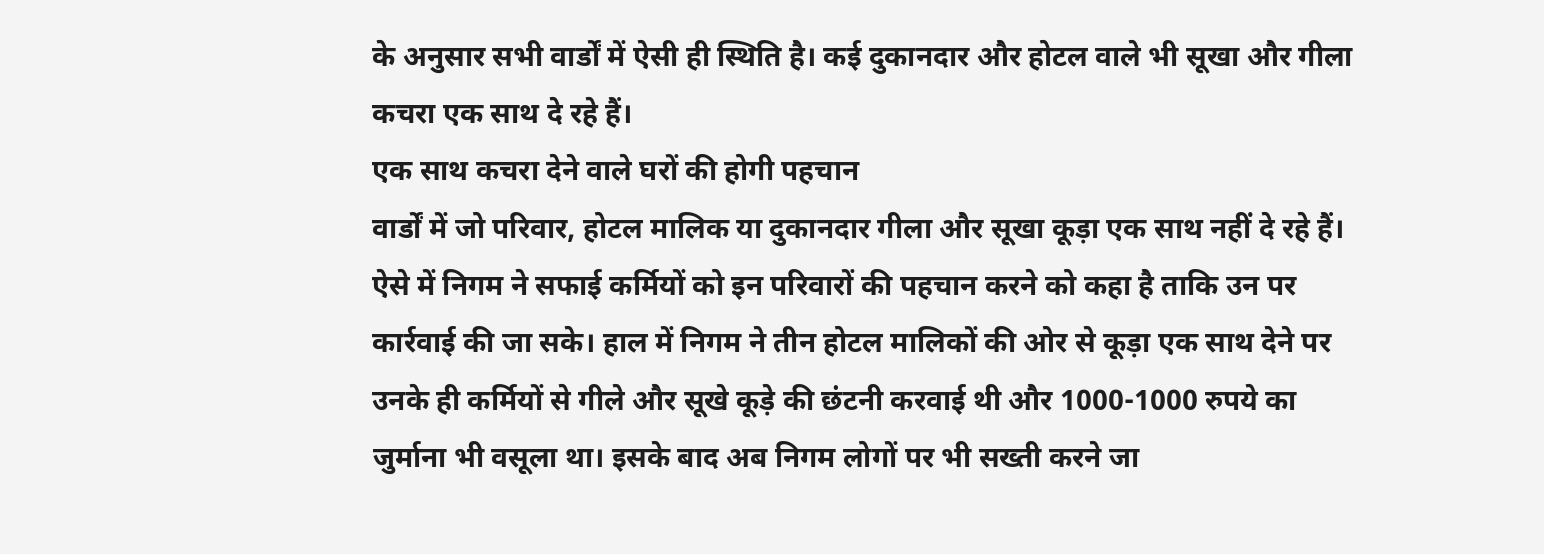के अनुसार सभी वार्डों में ऐसी ही स्थिति है। कई दुकानदार और होटल वाले भी सूखा और गीला कचरा एक साथ दे रहे हैं।
एक साथ कचरा देने वाले घरों की होगी पहचान
वार्डों में जो परिवार, होटल मालिक या दुकानदार गीला और सूखा कूड़ा एक साथ नहीं दे रहे हैं। ऐसे में निगम ने सफाई कर्मियों को इन परिवारों की पहचान करने को कहा है ताकि उन पर कार्रवाई की जा सके। हाल में निगम ने तीन होटल मालिकों की ओर से कूड़ा एक साथ देने पर उनके ही कर्मियों से गीले और सूखे कूड़े की छंटनी करवाई थी और 1000-1000 रुपये का जुर्माना भी वसूला था। इसके बाद अब निगम लोगों पर भी सख्ती करने जा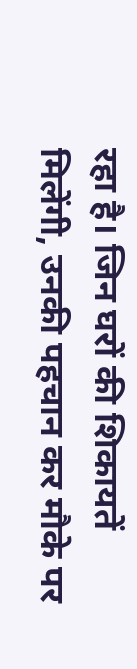रहा है। जिन घरों की शिकायतें मिलेंगी, उनकी पहचान कर मौके पर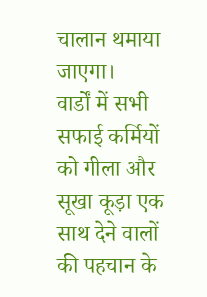चालान थमाया जाएगा।
वार्डों में सभी सफाई कर्मियों को गीला और सूखा कूड़ा एक साथ देने वालों की पहचान के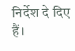निर्देश दे दिए हैं।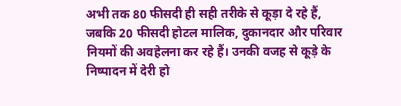अभी तक 80 फीसदी ही सही तरीके से कूड़ा दे रहे हैं, जबकि 20 फीसदी होटल मालिक, दुकानदार और परिवार नियमों की अवहेलना कर रहे हैं। उनकी वजह से कूड़े के निष्पादन में देरी हो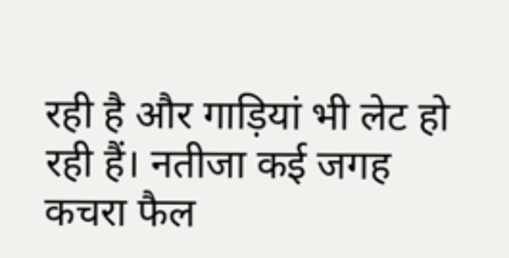रही है और गाड़ियां भी लेट हो रही हैं। नतीजा कई जगह कचरा फैल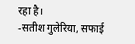रहा है।
-सतीश गुलेरिया, सफाई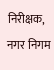निरीक्षक, नगर निगम